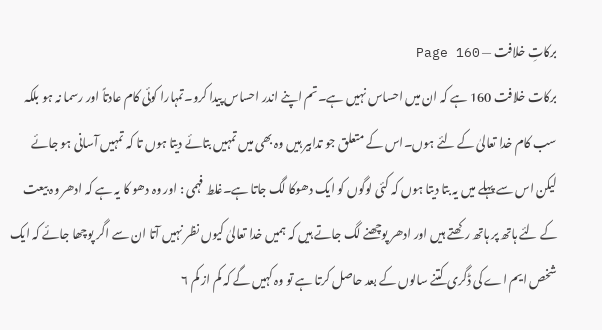برکاتِ خلافت — Page 160
برکات خلافت 160 ہے کہ ان میں احساس نہیں ہے۔تم اپنے اندر احساس پیدا کرو۔تمہارا کوئی کام عادتاً اور رسما نہ ہو بلکہ سب کام خدا تعالیٰ کے لئے ہوں۔اس کے متعلق جو تدابیر ہیں وہ بھی میں تمہیں بتائے دیتا ہوں تا کہ تمہیں آسانی ہو جائے لیکن اس سے پہلے میں یہ بتا دیتا ہوں کہ کئی لوگوں کو ایک دھوکا لگ جاتا ہے۔غلط فہمی : اور وہ دھو کا یہ ہے کہ ادھر وہ بیعت کے لئے ہاتھ پر ہاتھ رکھتے ہیں اور ادھر پوچھنے لگ جاتے ہیں کہ ہمیں خدا تعالیٰ کیوں نظر نہیں آتا ان سے اگر پوچھا جائے کہ ایک شخص ایم اے کی ڈگری کتنے سالوں کے بعد حاصل کرتا ہے تو وہ کہیں گے کہ کم از کم ۶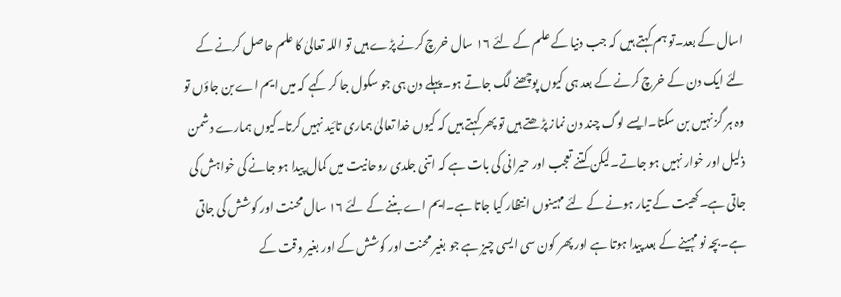اسال کے بعد۔تو ہم کہتے ہیں کہ جب دنیا کے علم کے لئے ۱۶ سال خرچ کرنے پڑے ہیں تو اللہ تعالیٰ کا علم حاصل کرنے کے لئے ایک دن کے خرچ کرنے کے بعد ہی کیوں پوچھنے لگ جاتے ہو۔پہلے دن ہی جو سکول جا کر کہے کہ میں ایم اے بن جاؤں تو وہ ہر گز نہیں بن سکتا۔ایسے لوگ چند دن نماز پڑھتے ہیں تو پھر کہتے ہیں کہ کیوں خدا تعالیٰ ہماری تائید نہیں کرتا۔کیوں ہمارے دشمن ذلیل اور خوار نہیں ہو جاتے۔لیکن کتنے تعجب اور حیرانی کی بات ہے کہ اتنی جلدی روحانیت میں کمال پیدا ہو جانے کی خواہش کی جاتی ہے۔کھیت کے تیار ہونے کے لئے مہینوں انتظار کیا جاتا ہے۔ایم اے بننے کے لئے ۱۶ سال محنت اور کوشش کی جاتی ہے۔بچہ نو مہینے کے بعد پیدا ہوتا ہے اور پھر کون سی ایسی چیز ہے جو بغیر محنت اور کوشش کے اور بغیر وقت کے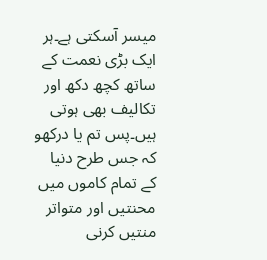میسر آسکتی ہے۔ہر ایک بڑی نعمت کے ساتھ کچھ دکھ اور تکالیف بھی ہوتی ہیں۔پس تم یا درکھو کہ جس طرح دنیا کے تمام کاموں میں محنتیں اور متواتر منتیں کرنی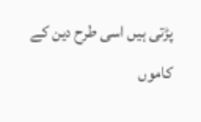پڑتی ہیں اسی طرح دین کے کاموں